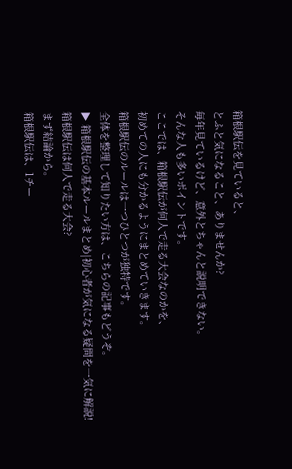箱根駅伝を見ていると、
とふと気になること、ありませんか?
毎年見ているけど、意外とちゃんと説明できない。
そんな人も多いポイントです。
ここでは、箱根駅伝が何人で走る大会なのかを、
初めての人にも分かるようにまとめていきます。
箱根駅伝のルールは一つひとつが独特です。
全体を整理して知りたい方は、こちらの記事もどうぞ。
▶ 箱根駅伝の基本ルールまとめ|初心者が気になる疑問を一気に解説!
箱根駅伝は何人で走る大会?
まず結論から。
箱根駅伝は、1チー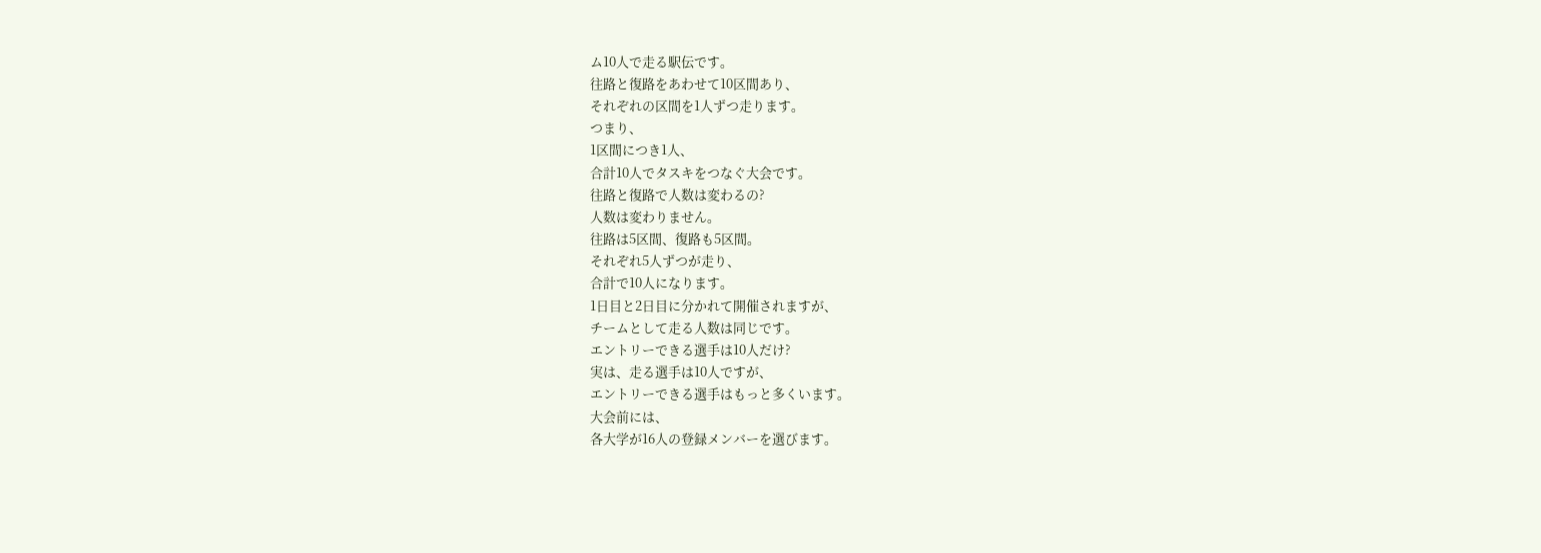ム10人で走る駅伝です。
往路と復路をあわせて10区間あり、
それぞれの区間を1人ずつ走ります。
つまり、
1区間につき1人、
合計10人でタスキをつなぐ大会です。
往路と復路で人数は変わるの?
人数は変わりません。
往路は5区間、復路も5区間。
それぞれ5人ずつが走り、
合計で10人になります。
1日目と2日目に分かれて開催されますが、
チームとして走る人数は同じです。
エントリーできる選手は10人だけ?
実は、走る選手は10人ですが、
エントリーできる選手はもっと多くいます。
大会前には、
各大学が16人の登録メンバーを選びます。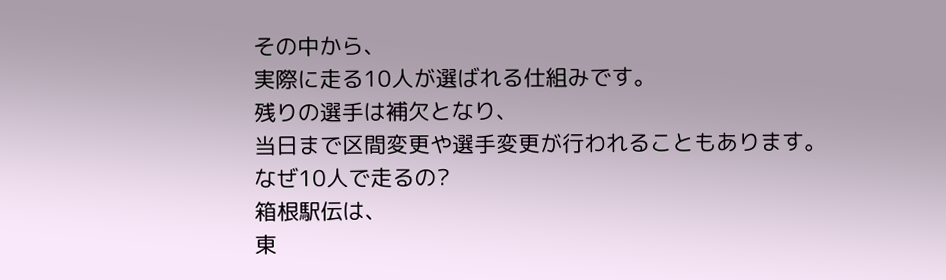その中から、
実際に走る10人が選ばれる仕組みです。
残りの選手は補欠となり、
当日まで区間変更や選手変更が行われることもあります。
なぜ10人で走るの?
箱根駅伝は、
東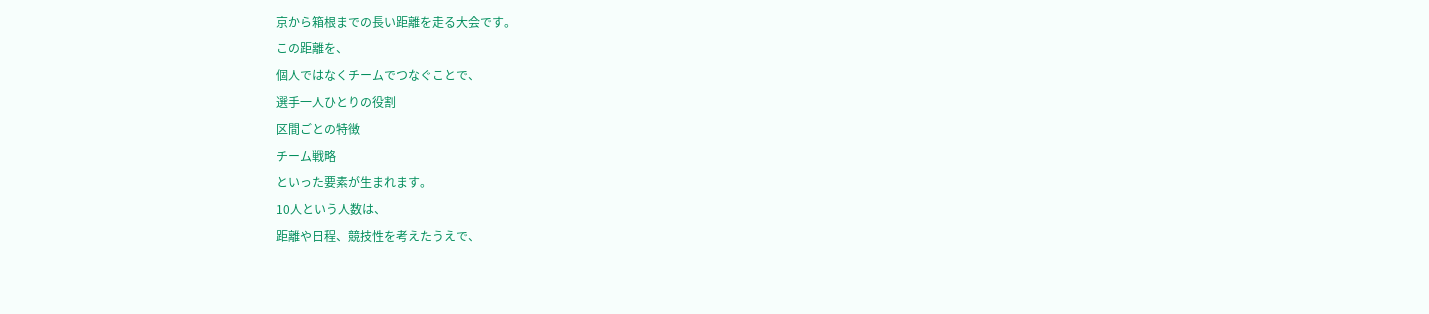京から箱根までの長い距離を走る大会です。
この距離を、
個人ではなくチームでつなぐことで、
選手一人ひとりの役割
区間ごとの特徴
チーム戦略
といった要素が生まれます。
10人という人数は、
距離や日程、競技性を考えたうえで、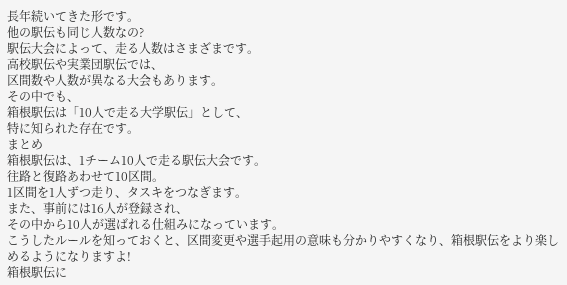長年続いてきた形です。
他の駅伝も同じ人数なの?
駅伝大会によって、走る人数はさまざまです。
高校駅伝や実業団駅伝では、
区間数や人数が異なる大会もあります。
その中でも、
箱根駅伝は「10人で走る大学駅伝」として、
特に知られた存在です。
まとめ
箱根駅伝は、1チーム10人で走る駅伝大会です。
往路と復路あわせて10区間。
1区間を1人ずつ走り、タスキをつなぎます。
また、事前には16人が登録され、
その中から10人が選ばれる仕組みになっています。
こうしたルールを知っておくと、区間変更や選手起用の意味も分かりやすくなり、箱根駅伝をより楽しめるようになりますよ!
箱根駅伝に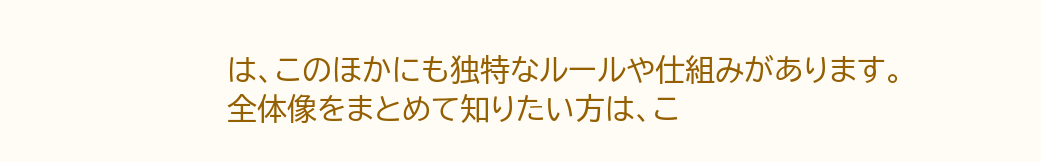は、このほかにも独特なルールや仕組みがあります。
全体像をまとめて知りたい方は、こ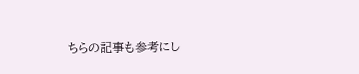ちらの記事も参考にし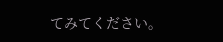てみてください。